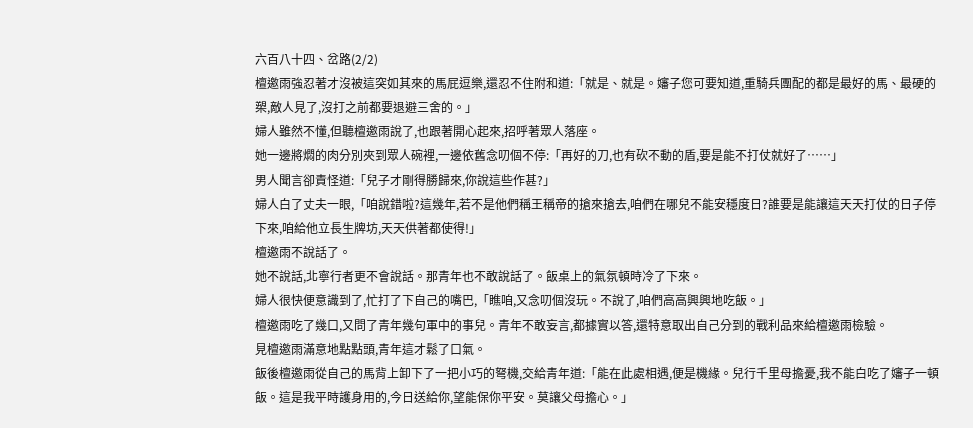六百八十四、岔路(2/2)
檀邀雨強忍著才沒被這突如其來的馬屁逗樂,還忍不住附和道:「就是、就是。嬸子您可要知道,重騎兵團配的都是最好的馬、最硬的槊,敵人見了,沒打之前都要退避三舍的。」
婦人雖然不懂,但聽檀邀雨說了,也跟著開心起來,招呼著眾人落座。
她一邊將燜的肉分別夾到眾人碗裡,一邊依舊念叨個不停:「再好的刀,也有砍不動的盾,要是能不打仗就好了……」
男人聞言卻責怪道:「兒子才剛得勝歸來,你說這些作甚?」
婦人白了丈夫一眼,「咱說錯啦?這幾年,若不是他們稱王稱帝的搶來搶去,咱們在哪兒不能安穩度日?誰要是能讓這天天打仗的日子停下來,咱給他立長生牌坊,天天供著都使得!」
檀邀雨不說話了。
她不說話,北寧行者更不會說話。那青年也不敢說話了。飯桌上的氣氛頓時冷了下來。
婦人很快便意識到了,忙打了下自己的嘴巴,「瞧咱,又念叨個沒玩。不說了,咱們高高興興地吃飯。」
檀邀雨吃了幾口,又問了青年幾句軍中的事兒。青年不敢妄言,都據實以答,還特意取出自己分到的戰利品來給檀邀雨檢驗。
見檀邀雨滿意地點點頭,青年這才鬆了口氣。
飯後檀邀雨從自己的馬背上卸下了一把小巧的弩機,交給青年道:「能在此處相遇,便是機緣。兒行千里母擔憂,我不能白吃了嬸子一頓飯。這是我平時護身用的,今日送給你,望能保你平安。莫讓父母擔心。」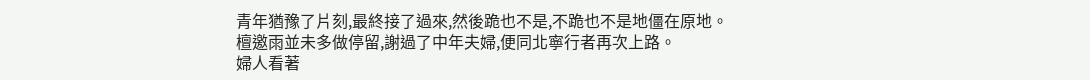青年猶豫了片刻,最終接了過來,然後跪也不是,不跪也不是地僵在原地。
檀邀雨並未多做停留,謝過了中年夫婦,便同北寧行者再次上路。
婦人看著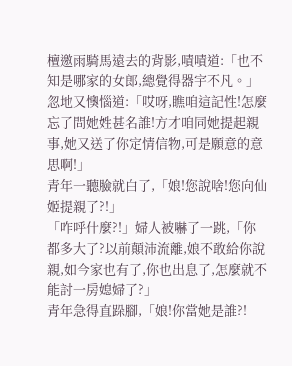檀邀雨騎馬遠去的背影,嘖嘖道:「也不知是哪家的女郎,總覺得器宇不凡。」
忽地又懊惱道:「哎呀,瞧咱這記性!怎麼忘了問她姓甚名誰!方才咱同她提起親事,她又送了你定情信物,可是願意的意思啊!」
青年一聽臉就白了,「娘!您說啥!您向仙姬提親了?!」
「咋呼什麼?!」婦人被嚇了一跳,「你都多大了?以前顛沛流離,娘不敢給你說親,如今家也有了,你也出息了,怎麼就不能討一房媳婦了?」
青年急得直跺腳,「娘!你當她是誰?!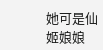她可是仙姬娘娘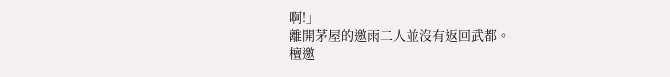啊!」
離開茅屋的邀雨二人並沒有返回武都。
檀邀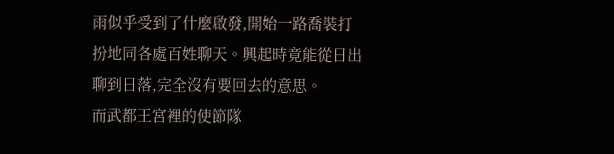雨似乎受到了什麼啟發,開始一路喬裝打扮地同各處百姓聊天。興起時竟能從日出聊到日落,完全沒有要回去的意思。
而武都王宮裡的使節隊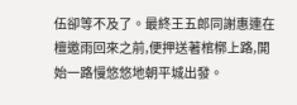伍卻等不及了。最終王五郎同謝惠連在檀邀雨回來之前,便押送著棺槨上路,開始一路慢悠悠地朝平城出發。